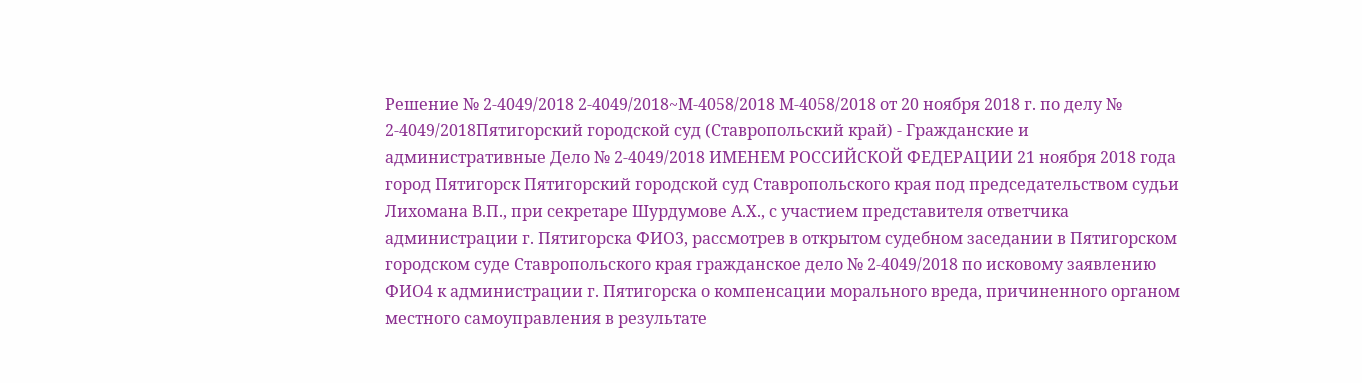Решение № 2-4049/2018 2-4049/2018~М-4058/2018 М-4058/2018 от 20 ноября 2018 г. по делу № 2-4049/2018Пятигорский городской суд (Ставропольский край) - Гражданские и административные Дело № 2-4049/2018 ИМЕНЕМ РОССИЙСКОЙ ФЕДЕРАЦИИ 21 ноября 2018 года город Пятигорск Пятигорский городской суд Ставропольского края под председательством судьи Лихомана В.П., при секретаре Шурдумове А.Х., с участием представителя ответчика администрации г. Пятигорска ФИО3, рассмотрев в открытом судебном заседании в Пятигорском городском суде Ставропольского края гражданское дело № 2-4049/2018 по исковому заявлению ФИО4 к администрации г. Пятигорска о компенсации морального вреда, причиненного органом местного самоуправления в результате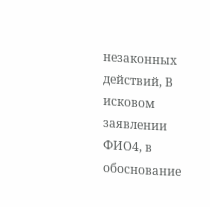незаконных действий, В исковом заявлении ФИО4, в обоснование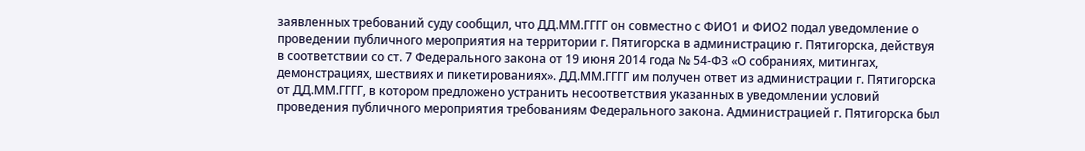заявленных требований суду сообщил, что ДД.ММ.ГГГГ он совместно с ФИО1 и ФИО2 подал уведомление о проведении публичного мероприятия на территории г. Пятигорска в администрацию г. Пятигорска, действуя в соответствии со ст. 7 Федерального закона от 19 июня 2014 года № 54-ФЗ «О собраниях, митингах, демонстрациях, шествиях и пикетированиях». ДД.ММ.ГГГГ им получен ответ из администрации г. Пятигорска от ДД.ММ.ГГГГ, в котором предложено устранить несоответствия указанных в уведомлении условий проведения публичного мероприятия требованиям Федерального закона. Администрацией г. Пятигорска был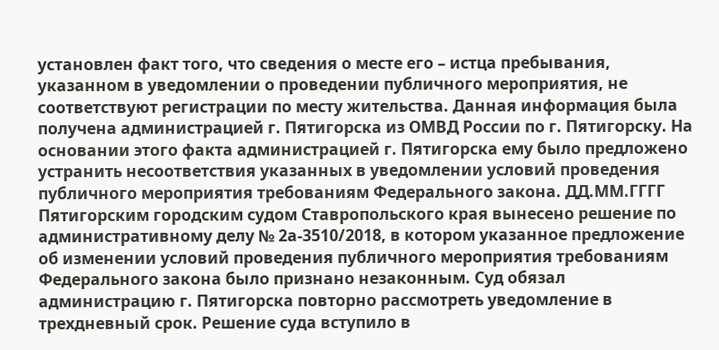установлен факт того, что сведения о месте его – истца пребывания, указанном в уведомлении о проведении публичного мероприятия, не соответствуют регистрации по месту жительства. Данная информация была получена администрацией г. Пятигорска из ОМВД России по г. Пятигорску. На основании этого факта администрацией г. Пятигорска ему было предложено устранить несоответствия указанных в уведомлении условий проведения публичного мероприятия требованиям Федерального закона. ДД.ММ.ГГГГ Пятигорским городским судом Ставропольского края вынесено решение по административному делу № 2а-3510/2018, в котором указанное предложение об изменении условий проведения публичного мероприятия требованиям Федерального закона было признано незаконным. Суд обязал администрацию г. Пятигорска повторно рассмотреть уведомление в трехдневный срок. Решение суда вступило в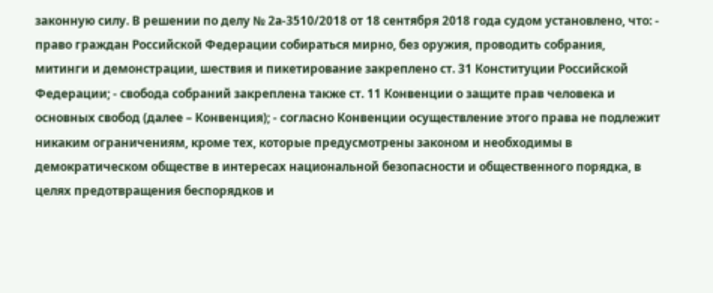законную силу. В решении по делу № 2а-3510/2018 от 18 сентября 2018 года судом установлено, что: - право граждан Российской Федерации собираться мирно, без оружия, проводить собрания, митинги и демонстрации, шествия и пикетирование закреплено ст. 31 Конституции Российской Федерации; - свобода собраний закреплена также ст. 11 Конвенции о защите прав человека и основных свобод (далее – Конвенция); - согласно Конвенции осуществление этого права не подлежит никаким ограничениям, кроме тех, которые предусмотрены законом и необходимы в демократическом обществе в интересах национальной безопасности и общественного порядка, в целях предотвращения беспорядков и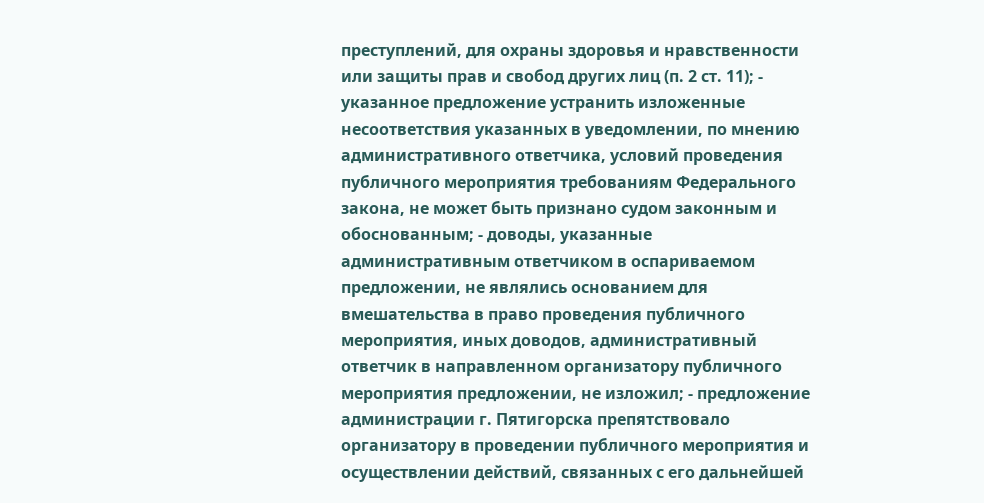преступлений, для охраны здоровья и нравственности или защиты прав и свобод других лиц (п. 2 ст. 11); - указанное предложение устранить изложенные несоответствия указанных в уведомлении, по мнению административного ответчика, условий проведения публичного мероприятия требованиям Федерального закона, не может быть признано судом законным и обоснованным; - доводы, указанные административным ответчиком в оспариваемом предложении, не являлись основанием для вмешательства в право проведения публичного мероприятия, иных доводов, административный ответчик в направленном организатору публичного мероприятия предложении, не изложил; - предложение администрации г. Пятигорска препятствовало организатору в проведении публичного мероприятия и осуществлении действий, связанных с его дальнейшей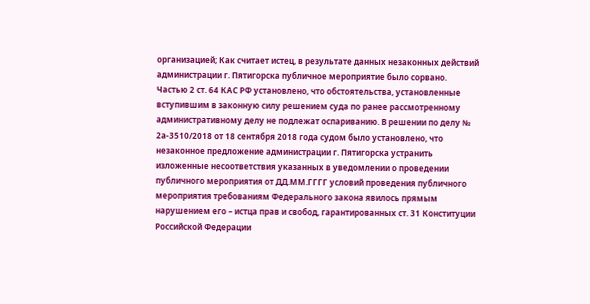организацией; Как считает истец, в результате данных незаконных действий администрации г. Пятигорска публичное мероприятие было сорвано. Частью 2 ст. 64 КАС РФ установлено, что обстоятельства, установленные вступившим в законную силу решением суда по ранее рассмотренному административному делу не подлежат оспариванию. В решении по делу № 2а-3510/2018 от 18 сентября 2018 года судом было установлено, что незаконное предложение администрации г. Пятигорска устранить изложенные несоответствия указанных в уведомлении о проведении публичного мероприятия от ДД.ММ.ГГГГ условий проведения публичного мероприятия требованиям Федерального закона явилось прямым нарушением его – истца прав и свобод, гарантированных ст. 31 Конституции Российской Федерации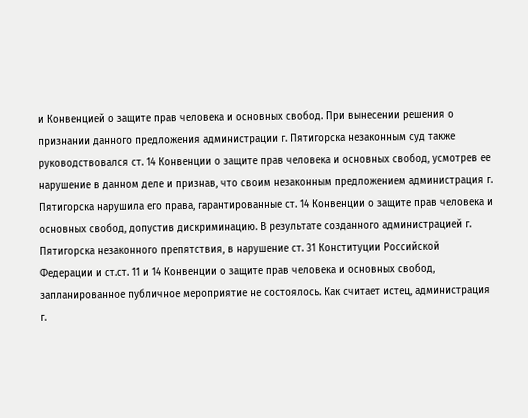и Конвенцией о защите прав человека и основных свобод. При вынесении решения о признании данного предложения администрации г. Пятигорска незаконным суд также руководствовался ст. 14 Конвенции о защите прав человека и основных свобод, усмотрев ее нарушение в данном деле и признав, что своим незаконным предложением администрация г. Пятигорска нарушила его права, гарантированные ст. 14 Конвенции о защите прав человека и основных свобод, допустив дискриминацию. В результате созданного администрацией г. Пятигорска незаконного препятствия, в нарушение ст. 31 Конституции Российской Федерации и ст.ст. 11 и 14 Конвенции о защите прав человека и основных свобод, запланированное публичное мероприятие не состоялось. Как считает истец, администрация г.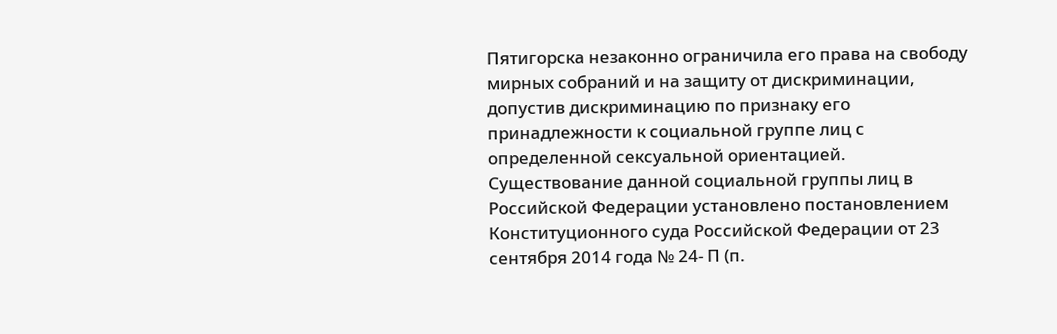Пятигорска незаконно ограничила его права на свободу мирных собраний и на защиту от дискриминации, допустив дискриминацию по признаку его принадлежности к социальной группе лиц с определенной сексуальной ориентацией. Существование данной социальной группы лиц в Российской Федерации установлено постановлением Конституционного суда Российской Федерации от 23 сентября 2014 года № 24- П (п.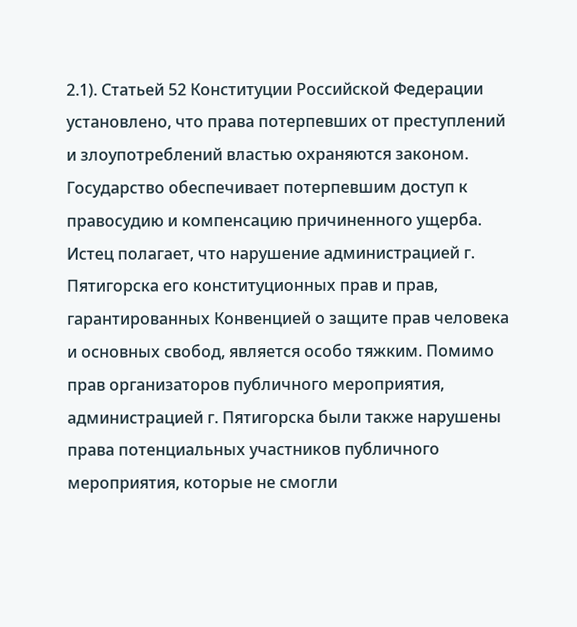2.1). Статьей 52 Конституции Российской Федерации установлено, что права потерпевших от преступлений и злоупотреблений властью охраняются законом. Государство обеспечивает потерпевшим доступ к правосудию и компенсацию причиненного ущерба. Истец полагает, что нарушение администрацией г. Пятигорска его конституционных прав и прав, гарантированных Конвенцией о защите прав человека и основных свобод, является особо тяжким. Помимо прав организаторов публичного мероприятия, администрацией г. Пятигорска были также нарушены права потенциальных участников публичного мероприятия, которые не смогли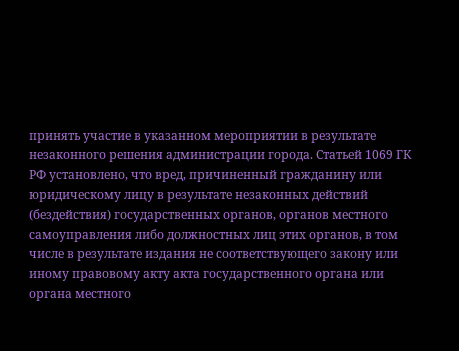принять участие в указанном мероприятии в результате незаконного решения администрации города. Статьей 1069 ГК РФ установлено, что вред, причиненный гражданину или юридическому лицу в результате незаконных действий (бездействия) государственных органов, органов местного самоуправления либо должностных лиц этих органов, в том числе в результате издания не соответствующего закону или иному правовому акту акта государственного органа или органа местного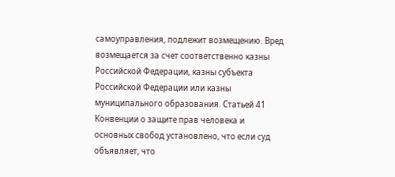самоуправления, подлежит возмещению. Вред возмещается за счет соответственно казны Российской Федерации, казны субъекта Российской Федерации или казны муниципального образования. Статьей 41 Конвенции о защите прав человека и основных свобод установлено, что если суд объявляет, что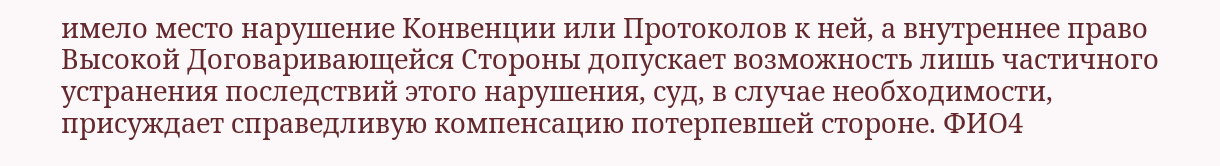имело место нарушение Конвенции или Протоколов к ней, а внутреннее право Высокой Договаривающейся Стороны допускает возможность лишь частичного устранения последствий этого нарушения, суд, в случае необходимости, присуждает справедливую компенсацию потерпевшей стороне. ФИО4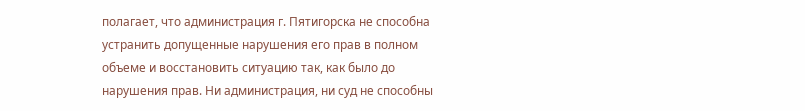полагает, что администрация г. Пятигорска не способна устранить допущенные нарушения его прав в полном объеме и восстановить ситуацию так, как было до нарушения прав. Ни администрация, ни суд не способны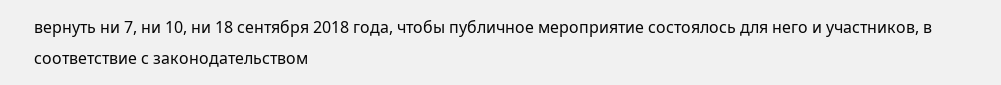вернуть ни 7, ни 10, ни 18 сентября 2018 года, чтобы публичное мероприятие состоялось для него и участников, в соответствие с законодательством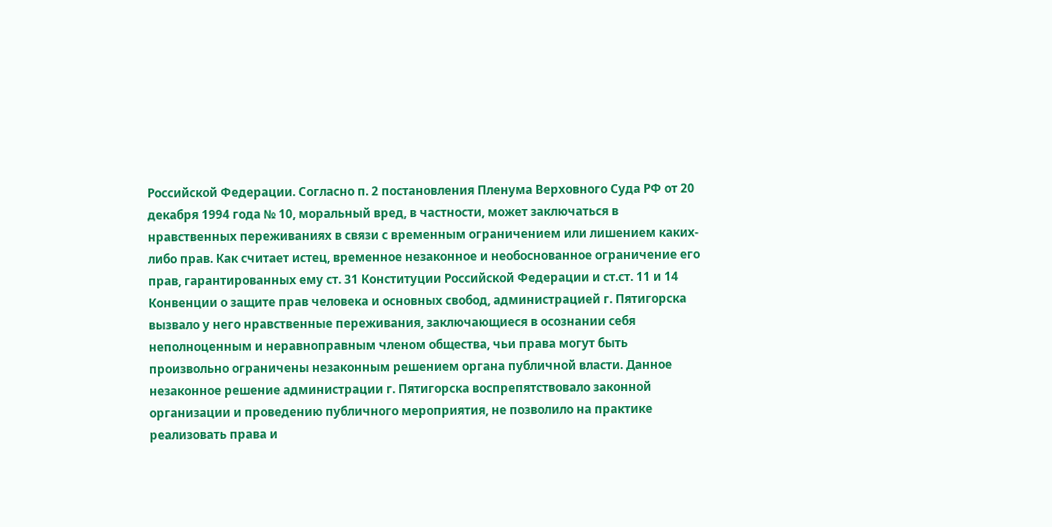Российской Федерации. Согласно п. 2 постановления Пленума Верховного Суда РФ от 20 декабря 1994 года № 10, моральный вред, в частности, может заключаться в нравственных переживаниях в связи с временным ограничением или лишением каких-либо прав. Как считает истец, временное незаконное и необоснованное ограничение его прав, гарантированных ему ст. 31 Конституции Российской Федерации и ст.ст. 11 и 14 Конвенции о защите прав человека и основных свобод, администрацией г. Пятигорска вызвало у него нравственные переживания, заключающиеся в осознании себя неполноценным и неравноправным членом общества, чьи права могут быть произвольно ограничены незаконным решением органа публичной власти. Данное незаконное решение администрации г. Пятигорска воспрепятствовало законной организации и проведению публичного мероприятия, не позволило на практике реализовать права и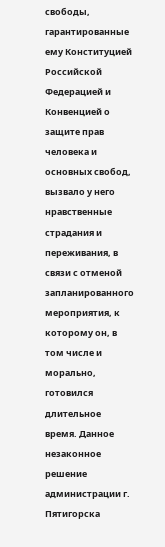свободы, гарантированные ему Конституцией Российской Федерацией и Конвенцией о защите прав человека и основных свобод, вызвало у него нравственные страдания и переживания, в связи с отменой запланированного мероприятия, к которому он, в том числе и морально, готовился длительное время. Данное незаконное решение администрации г. Пятигорска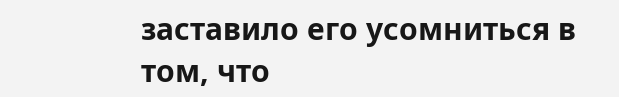заставило его усомниться в том, что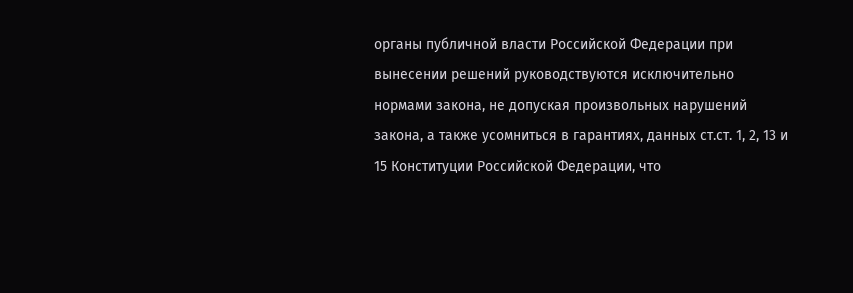органы публичной власти Российской Федерации при вынесении решений руководствуются исключительно нормами закона, не допуская произвольных нарушений закона, а также усомниться в гарантиях, данных ст.ст. 1, 2, 13 и 15 Конституции Российской Федерации, что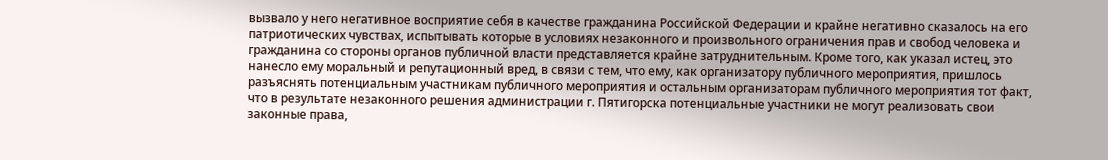вызвало у него негативное восприятие себя в качестве гражданина Российской Федерации и крайне негативно сказалось на его патриотических чувствах, испытывать которые в условиях незаконного и произвольного ограничения прав и свобод человека и гражданина со стороны органов публичной власти представляется крайне затруднительным. Кроме того, как указал истец, это нанесло ему моральный и репутационный вред, в связи с тем, что ему, как организатору публичного мероприятия, пришлось разъяснять потенциальным участникам публичного мероприятия и остальным организаторам публичного мероприятия тот факт, что в результате незаконного решения администрации г. Пятигорска потенциальные участники не могут реализовать свои законные права,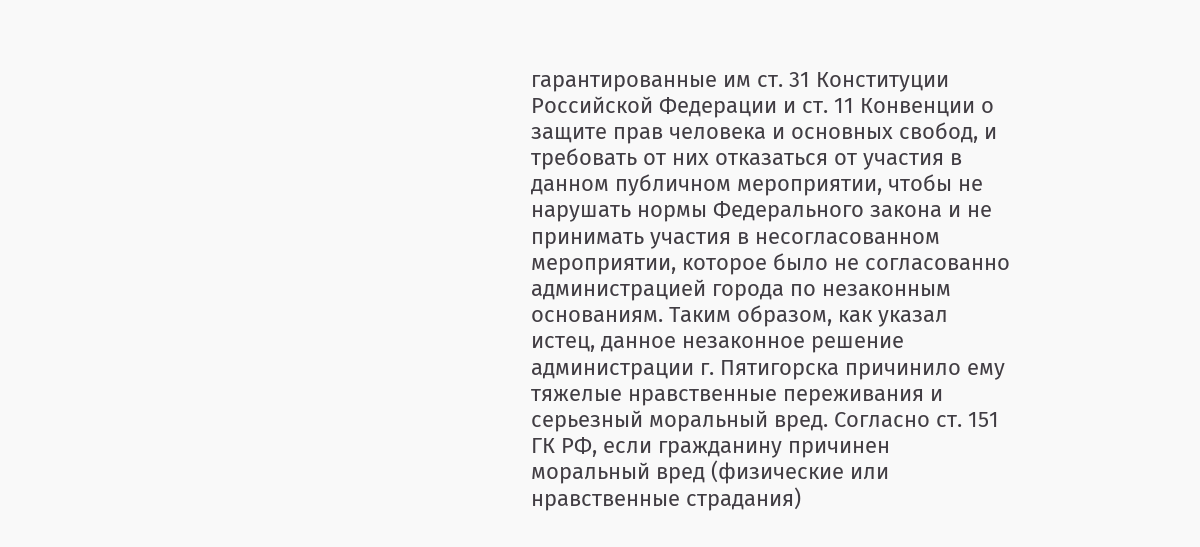гарантированные им ст. 31 Конституции Российской Федерации и ст. 11 Конвенции о защите прав человека и основных свобод, и требовать от них отказаться от участия в данном публичном мероприятии, чтобы не нарушать нормы Федерального закона и не принимать участия в несогласованном мероприятии, которое было не согласованно администрацией города по незаконным основаниям. Таким образом, как указал истец, данное незаконное решение администрации г. Пятигорска причинило ему тяжелые нравственные переживания и серьезный моральный вред. Согласно ст. 151 ГК РФ, если гражданину причинен моральный вред (физические или нравственные страдания)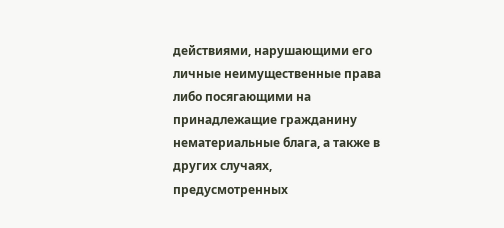действиями, нарушающими его личные неимущественные права либо посягающими на принадлежащие гражданину нематериальные блага, а также в других случаях, предусмотренных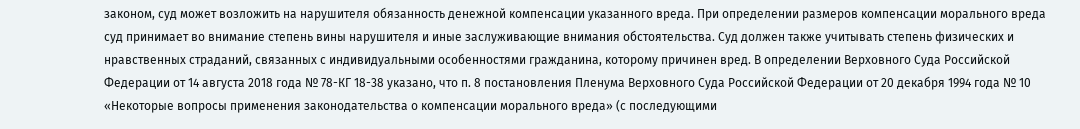законом, суд может возложить на нарушителя обязанность денежной компенсации указанного вреда. При определении размеров компенсации морального вреда суд принимает во внимание степень вины нарушителя и иные заслуживающие внимания обстоятельства. Суд должен также учитывать степень физических и нравственных страданий, связанных с индивидуальными особенностями гражданина, которому причинен вред. В определении Верховного Суда Российской Федерации от 14 августа 2018 года № 78-КГ 18-38 указано, что п. 8 постановления Пленума Верховного Суда Российской Федерации от 20 декабря 1994 года № 10 «Некоторые вопросы применения законодательства о компенсации морального вреда» (с последующими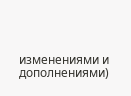изменениями и дополнениями)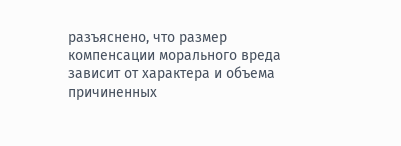разъяснено, что размер компенсации морального вреда зависит от характера и объема причиненных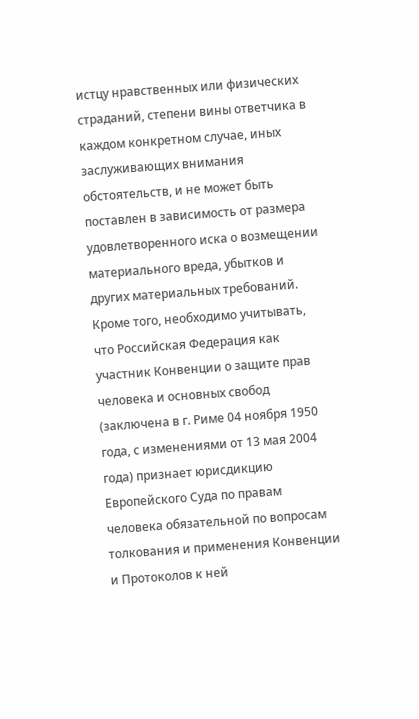истцу нравственных или физических страданий, степени вины ответчика в каждом конкретном случае, иных заслуживающих внимания обстоятельств, и не может быть поставлен в зависимость от размера удовлетворенного иска о возмещении материального вреда, убытков и других материальных требований. Кроме того, необходимо учитывать, что Российская Федерация как участник Конвенции о защите прав человека и основных свобод (заключена в г. Риме 04 ноября 1950 года, с изменениями от 13 мая 2004 года) признает юрисдикцию Европейского Суда по правам человека обязательной по вопросам толкования и применения Конвенции и Протоколов к ней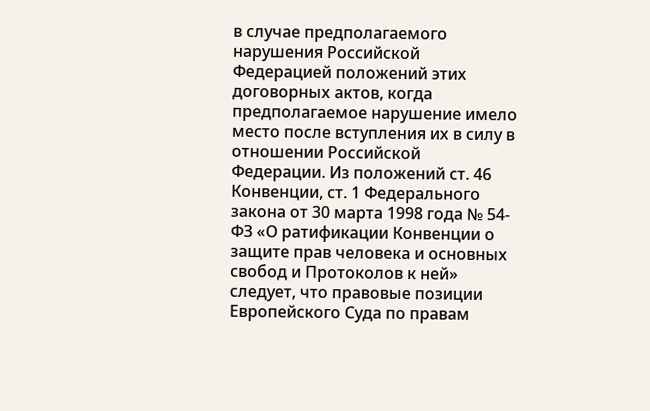в случае предполагаемого нарушения Российской Федерацией положений этих договорных актов, когда предполагаемое нарушение имело место после вступления их в силу в отношении Российской Федерации. Из положений ст. 46 Конвенции, ст. 1 Федерального закона от 30 марта 1998 года № 54-ФЗ «О ратификации Конвенции о защите прав человека и основных свобод и Протоколов к ней» следует, что правовые позиции Европейского Суда по правам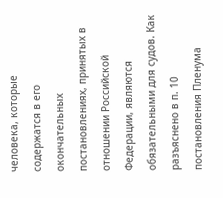человека, которые содержатся в его окончательных постановлениях, принятых в отношении Российской Федерации, являются обязательными для судов. Как разъяснено в п. 10 постановления Пленума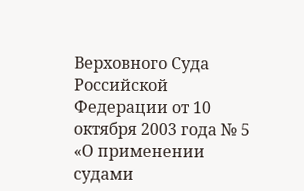Верховного Суда Российской Федерации от 10 октября 2003 года № 5 «О применении судами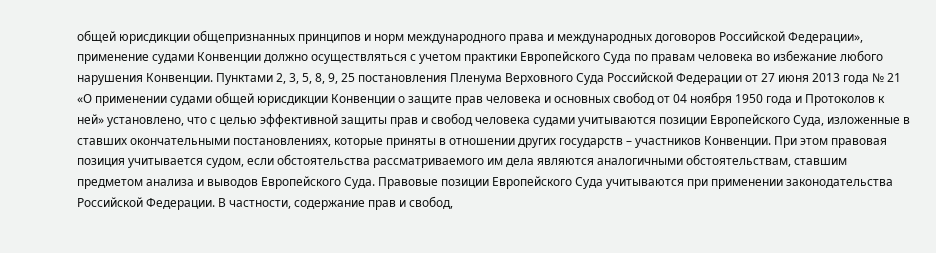общей юрисдикции общепризнанных принципов и норм международного права и международных договоров Российской Федерации», применение судами Конвенции должно осуществляться с учетом практики Европейского Суда по правам человека во избежание любого нарушения Конвенции. Пунктами 2, 3, 5, 8, 9, 25 постановления Пленума Верховного Суда Российской Федерации от 27 июня 2013 года № 21 «О применении судами общей юрисдикции Конвенции о защите прав человека и основных свобод от 04 ноября 1950 года и Протоколов к ней» установлено, что с целью эффективной защиты прав и свобод человека судами учитываются позиции Европейского Суда, изложенные в ставших окончательными постановлениях, которые приняты в отношении других государств – участников Конвенции. При этом правовая позиция учитывается судом, если обстоятельства рассматриваемого им дела являются аналогичными обстоятельствам, ставшим предметом анализа и выводов Европейского Суда. Правовые позиции Европейского Суда учитываются при применении законодательства Российской Федерации. В частности, содержание прав и свобод,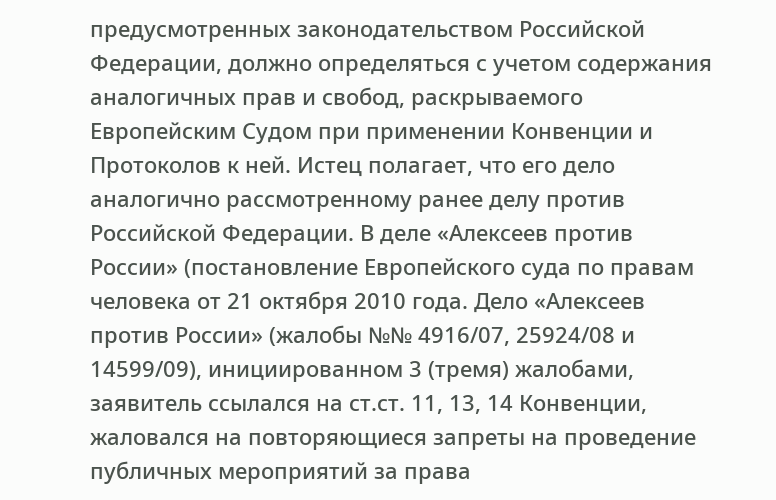предусмотренных законодательством Российской Федерации, должно определяться с учетом содержания аналогичных прав и свобод, раскрываемого Европейским Судом при применении Конвенции и Протоколов к ней. Истец полагает, что его дело аналогично рассмотренному ранее делу против Российской Федерации. В деле «Алексеев против России» (постановление Европейского суда по правам человека от 21 октября 2010 года. Дело «Алексеев против России» (жалобы №№ 4916/07, 25924/08 и 14599/09), инициированном 3 (тремя) жалобами, заявитель ссылался на ст.ст. 11, 13, 14 Конвенции, жаловался на повторяющиеся запреты на проведение публичных мероприятий за права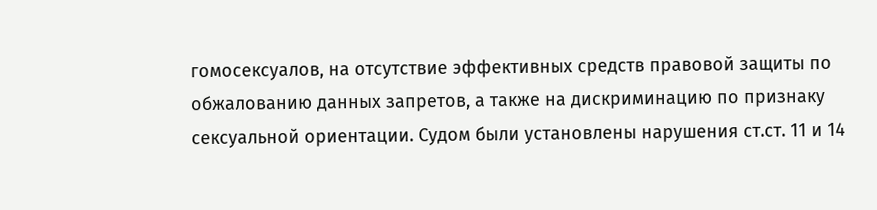гомосексуалов, на отсутствие эффективных средств правовой защиты по обжалованию данных запретов, а также на дискриминацию по признаку сексуальной ориентации. Судом были установлены нарушения ст.ст. 11 и 14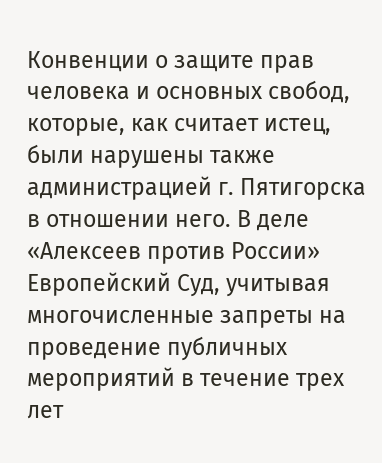Конвенции о защите прав человека и основных свобод, которые, как считает истец, были нарушены также администрацией г. Пятигорска в отношении него. В деле «Алексеев против России» Европейский Суд, учитывая многочисленные запреты на проведение публичных мероприятий в течение трех лет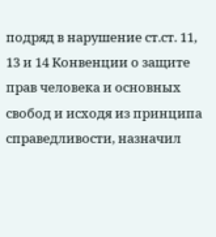подряд в нарушение ст.ст. 11, 13 и 14 Конвенции о защите прав человека и основных свобод и исходя из принципа справедливости, назначил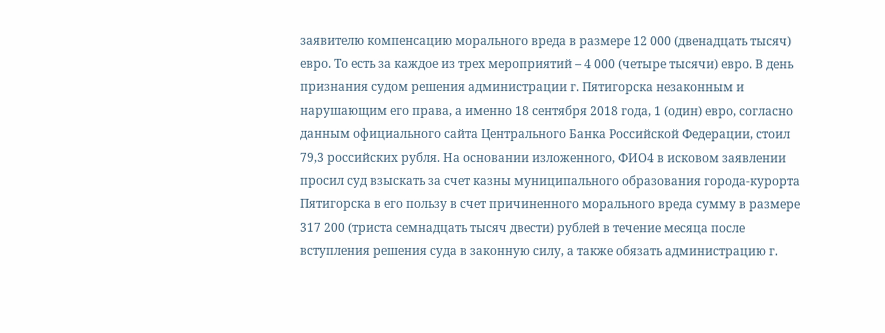заявителю компенсацию морального вреда в размере 12 000 (двенадцать тысяч) евро. То есть за каждое из трех мероприятий – 4 000 (четыре тысячи) евро. В день признания судом решения администрации г. Пятигорска незаконным и нарушающим его права, а именно 18 сентября 2018 года, 1 (один) евро, согласно данным официального сайта Центрального Банка Российской Федерации, стоил 79,3 российских рубля. На основании изложенного, ФИО4 в исковом заявлении просил суд взыскать за счет казны муниципального образования города-курорта Пятигорска в его пользу в счет причиненного морального вреда сумму в размере 317 200 (триста семнадцать тысяч двести) рублей в течение месяца после вступления решения суда в законную силу, а также обязать администрацию г.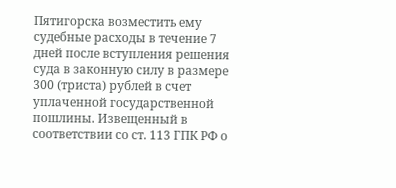Пятигорска возместить ему судебные расходы в течение 7 дней после вступления решения суда в законную силу в размере 300 (триста) рублей в счет уплаченной государственной пошлины. Извещенный в соответствии со ст. 113 ГПК РФ о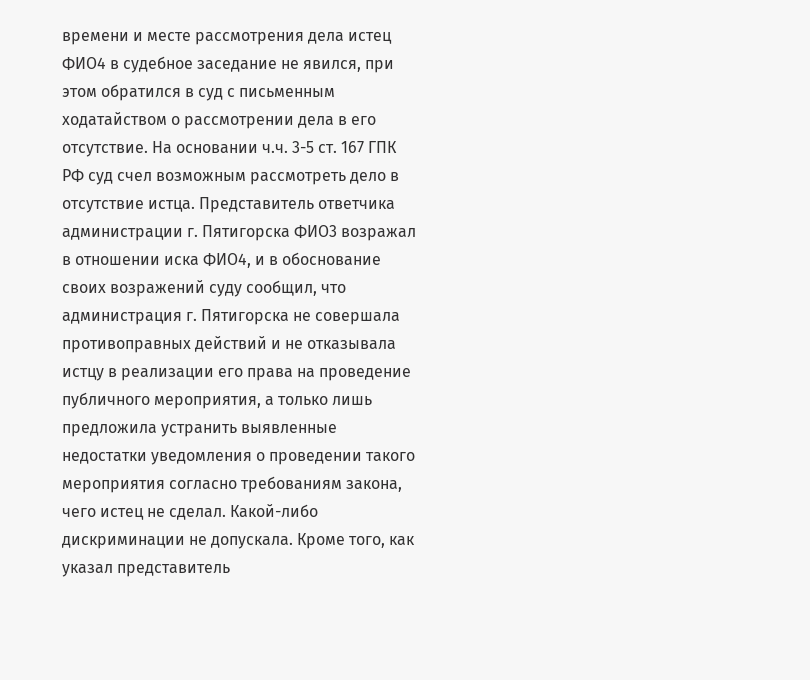времени и месте рассмотрения дела истец ФИО4 в судебное заседание не явился, при этом обратился в суд с письменным ходатайством о рассмотрении дела в его отсутствие. На основании ч.ч. 3-5 ст. 167 ГПК РФ суд счел возможным рассмотреть дело в отсутствие истца. Представитель ответчика администрации г. Пятигорска ФИО3 возражал в отношении иска ФИО4, и в обоснование своих возражений суду сообщил, что администрация г. Пятигорска не совершала противоправных действий и не отказывала истцу в реализации его права на проведение публичного мероприятия, а только лишь предложила устранить выявленные недостатки уведомления о проведении такого мероприятия согласно требованиям закона, чего истец не сделал. Какой-либо дискриминации не допускала. Кроме того, как указал представитель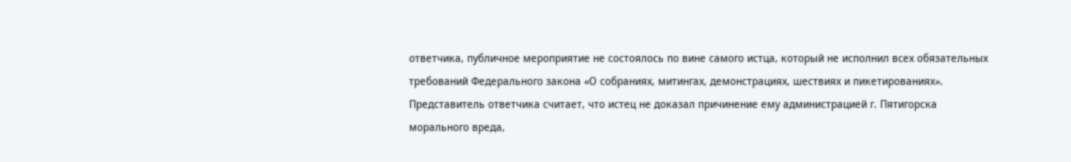ответчика, публичное мероприятие не состоялось по вине самого истца, который не исполнил всех обязательных требований Федерального закона «О собраниях, митингах, демонстрациях, шествиях и пикетированиях». Представитель ответчика считает, что истец не доказал причинение ему администрацией г. Пятигорска морального вреда,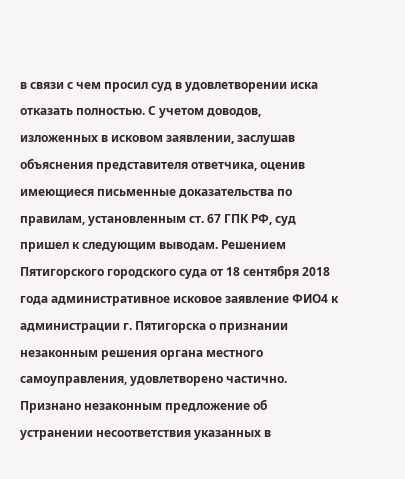в связи с чем просил суд в удовлетворении иска отказать полностью. С учетом доводов, изложенных в исковом заявлении, заслушав объяснения представителя ответчика, оценив имеющиеся письменные доказательства по правилам, установленным ст. 67 ГПК РФ, суд пришел к следующим выводам. Решением Пятигорского городского суда от 18 сентября 2018 года административное исковое заявление ФИО4 к администрации г. Пятигорска о признании незаконным решения органа местного самоуправления, удовлетворено частично. Признано незаконным предложение об устранении несоответствия указанных в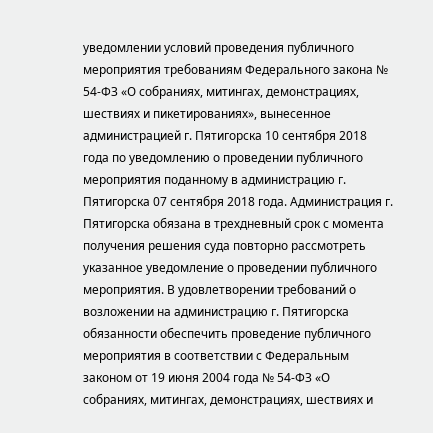уведомлении условий проведения публичного мероприятия требованиям Федерального закона № 54-ФЗ «О собраниях, митингах, демонстрациях, шествиях и пикетированиях», вынесенное администрацией г. Пятигорска 10 сентября 2018 года по уведомлению о проведении публичного мероприятия поданному в администрацию г. Пятигорска 07 сентября 2018 года. Администрация г. Пятигорска обязана в трехдневный срок с момента получения решения суда повторно рассмотреть указанное уведомление о проведении публичного мероприятия. В удовлетворении требований о возложении на администрацию г. Пятигорска обязанности обеспечить проведение публичного мероприятия в соответствии с Федеральным законом от 19 июня 2004 года № 54-ФЗ «О собраниях, митингах, демонстрациях, шествиях и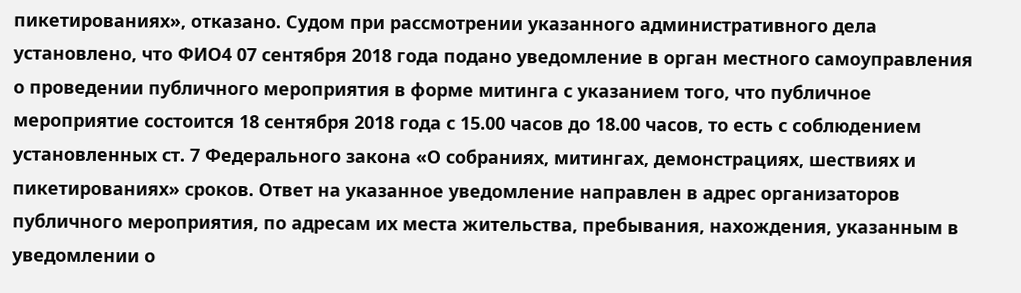пикетированиях», отказано. Судом при рассмотрении указанного административного дела установлено, что ФИО4 07 сентября 2018 года подано уведомление в орган местного самоуправления о проведении публичного мероприятия в форме митинга с указанием того, что публичное мероприятие состоится 18 сентября 2018 года с 15.00 часов до 18.00 часов, то есть с соблюдением установленных ст. 7 Федерального закона «О собраниях, митингах, демонстрациях, шествиях и пикетированиях» сроков. Ответ на указанное уведомление направлен в адрес организаторов публичного мероприятия, по адресам их места жительства, пребывания, нахождения, указанным в уведомлении о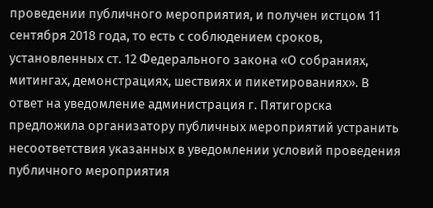проведении публичного мероприятия, и получен истцом 11 сентября 2018 года, то есть с соблюдением сроков, установленных ст. 12 Федерального закона «О собраниях, митингах, демонстрациях, шествиях и пикетированиях». В ответ на уведомление администрация г. Пятигорска предложила организатору публичных мероприятий устранить несоответствия указанных в уведомлении условий проведения публичного мероприятия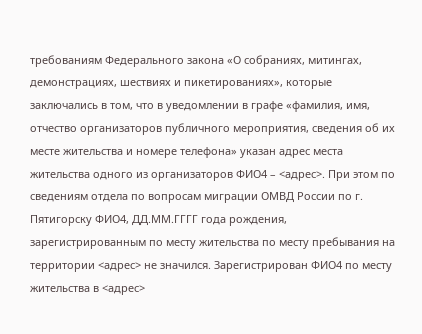требованиям Федерального закона «О собраниях, митингах, демонстрациях, шествиях и пикетированиях», которые заключались в том, что в уведомлении в графе «фамилия, имя, отчество организаторов публичного мероприятия, сведения об их месте жительства и номере телефона» указан адрес места жительства одного из организаторов ФИО4 – <адрес>. При этом по сведениям отдела по вопросам миграции ОМВД России по г. Пятигорску ФИО4, ДД.ММ.ГГГГ года рождения, зарегистрированным по месту жительства по месту пребывания на территории <адрес> не значился. Зарегистрирован ФИО4 по месту жительства в <адрес>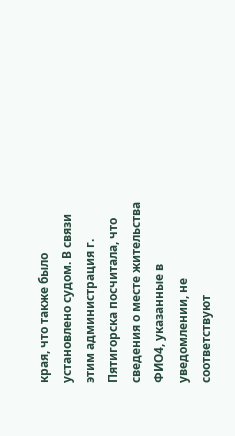края, что также было установлено судом. В связи этим администрация г. Пятигорска посчитала, что сведения о месте жительства ФИО4, указанные в уведомлении, не соответствуют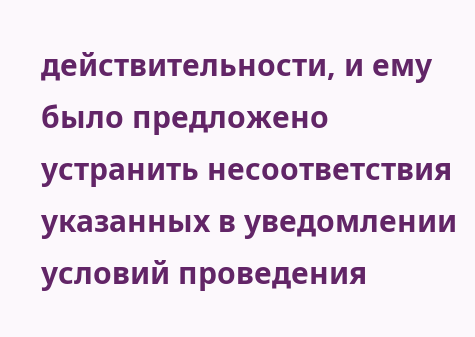действительности, и ему было предложено устранить несоответствия указанных в уведомлении условий проведения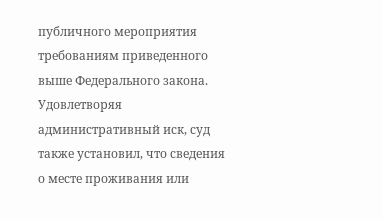публичного мероприятия требованиям приведенного выше Федерального закона. Удовлетворяя административный иск, суд также установил, что сведения о месте проживания или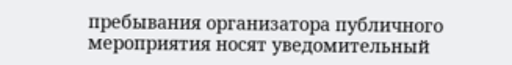пребывания организатора публичного мероприятия носят уведомительный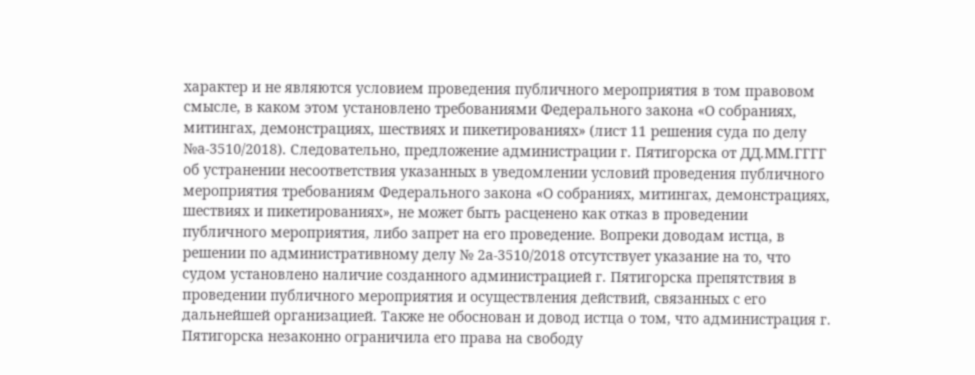характер и не являются условием проведения публичного мероприятия в том правовом смысле, в каком этом установлено требованиями Федерального закона «О собраниях, митингах, демонстрациях, шествиях и пикетированиях» (лист 11 решения суда по делу №а-3510/2018). Следовательно, предложение администрации г. Пятигорска от ДД.ММ.ГГГГ об устранении несоответствия указанных в уведомлении условий проведения публичного мероприятия требованиям Федерального закона «О собраниях, митингах, демонстрациях, шествиях и пикетированиях», не может быть расценено как отказ в проведении публичного мероприятия, либо запрет на его проведение. Вопреки доводам истца, в решении по административному делу № 2а-3510/2018 отсутствует указание на то, что судом установлено наличие созданного администрацией г. Пятигорска препятствия в проведении публичного мероприятия и осуществления действий, связанных с его дальнейшей организацией. Также не обоснован и довод истца о том, что администрация г. Пятигорска незаконно ограничила его права на свободу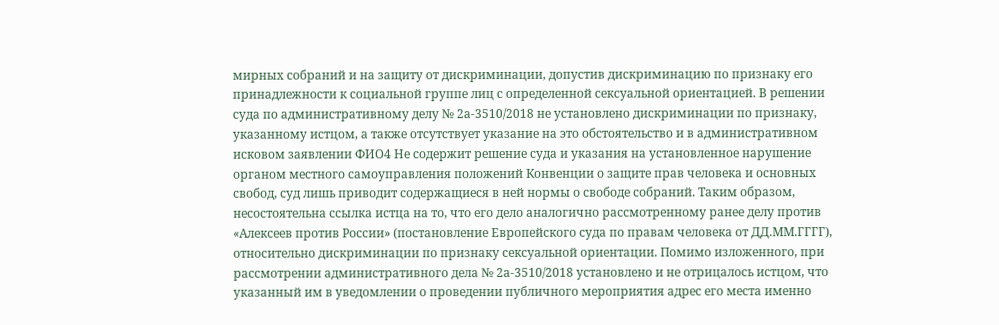мирных собраний и на защиту от дискриминации, допустив дискриминацию по признаку его принадлежности к социальной группе лиц с определенной сексуальной ориентацией. В решении суда по административному делу № 2а-3510/2018 не установлено дискриминации по признаку, указанному истцом, а также отсутствует указание на это обстоятельство и в административном исковом заявлении ФИО4 Не содержит решение суда и указания на установленное нарушение органом местного самоуправления положений Конвенции о защите прав человека и основных свобод, суд лишь приводит содержащиеся в ней нормы о свободе собраний. Таким образом, несостоятельна ссылка истца на то, что его дело аналогично рассмотренному ранее делу против «Алексеев против России» (постановление Европейского суда по правам человека от ДД.ММ.ГГГГ), относительно дискриминации по признаку сексуальной ориентации. Помимо изложенного, при рассмотрении административного дела № 2а-3510/2018 установлено и не отрицалось истцом, что указанный им в уведомлении о проведении публичного мероприятия адрес его места именно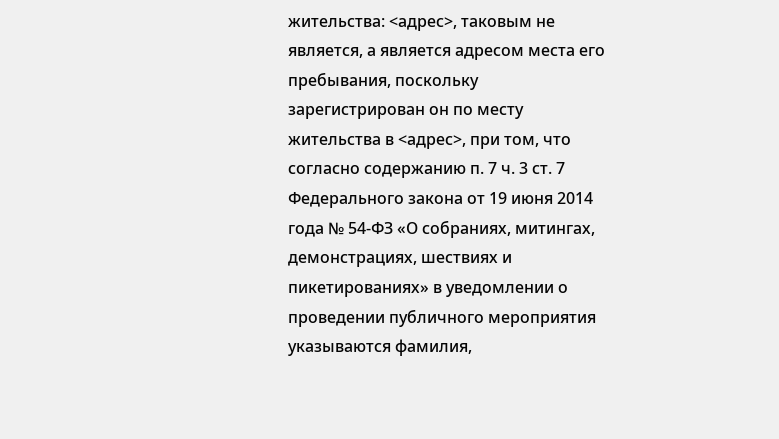жительства: <адрес>, таковым не является, а является адресом места его пребывания, поскольку зарегистрирован он по месту жительства в <адрес>, при том, что согласно содержанию п. 7 ч. 3 ст. 7 Федерального закона от 19 июня 2014 года № 54-ФЗ «О собраниях, митингах, демонстрациях, шествиях и пикетированиях» в уведомлении о проведении публичного мероприятия указываются фамилия,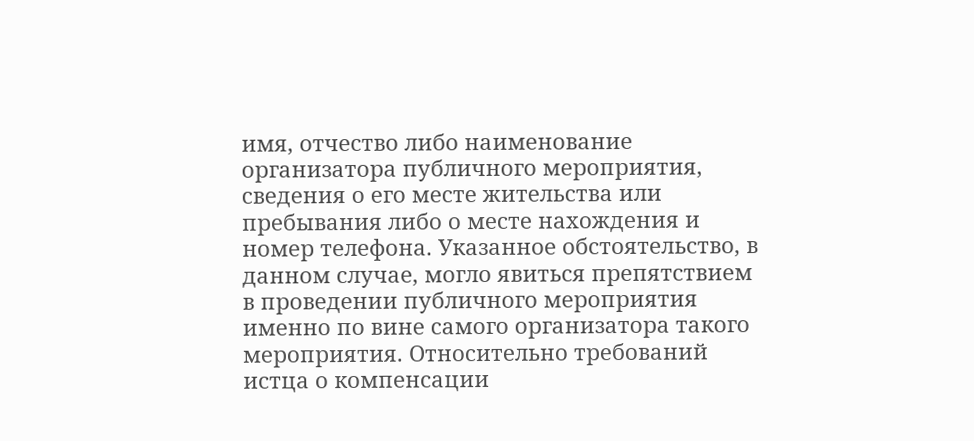имя, отчество либо наименование организатора публичного мероприятия, сведения о его месте жительства или пребывания либо о месте нахождения и номер телефона. Указанное обстоятельство, в данном случае, могло явиться препятствием в проведении публичного мероприятия именно по вине самого организатора такого мероприятия. Относительно требований истца о компенсации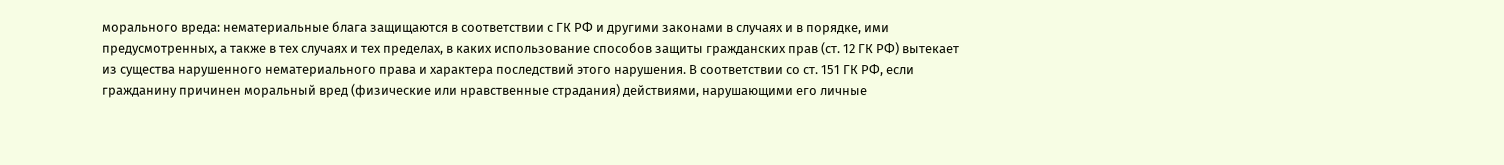морального вреда: нематериальные блага защищаются в соответствии с ГК РФ и другими законами в случаях и в порядке, ими предусмотренных, а также в тех случаях и тех пределах, в каких использование способов защиты гражданских прав (ст. 12 ГК РФ) вытекает из существа нарушенного нематериального права и характера последствий этого нарушения. В соответствии со ст. 151 ГК РФ, если гражданину причинен моральный вред (физические или нравственные страдания) действиями, нарушающими его личные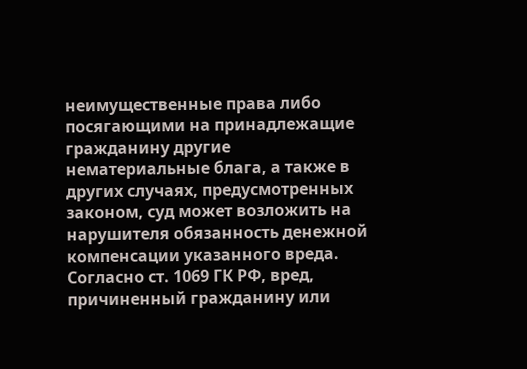неимущественные права либо посягающими на принадлежащие гражданину другие нематериальные блага, а также в других случаях, предусмотренных законом, суд может возложить на нарушителя обязанность денежной компенсации указанного вреда. Согласно ст. 1069 ГК РФ, вред, причиненный гражданину или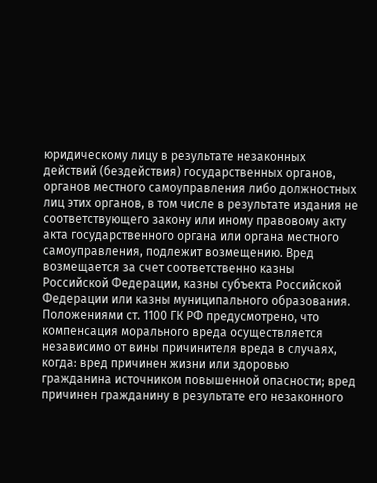юридическому лицу в результате незаконных действий (бездействия) государственных органов, органов местного самоуправления либо должностных лиц этих органов, в том числе в результате издания не соответствующего закону или иному правовому акту акта государственного органа или органа местного самоуправления, подлежит возмещению. Вред возмещается за счет соответственно казны Российской Федерации, казны субъекта Российской Федерации или казны муниципального образования. Положениями ст. 1100 ГК РФ предусмотрено, что компенсация морального вреда осуществляется независимо от вины причинителя вреда в случаях, когда: вред причинен жизни или здоровью гражданина источником повышенной опасности; вред причинен гражданину в результате его незаконного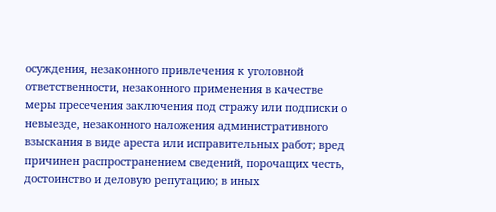осуждения, незаконного привлечения к уголовной ответственности, незаконного применения в качестве меры пресечения заключения под стражу или подписки о невыезде, незаконного наложения административного взыскания в виде ареста или исправительных работ; вред причинен распространением сведений, порочащих честь, достоинство и деловую репутацию; в иных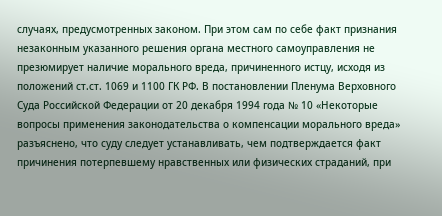случаях, предусмотренных законом. При этом сам по себе факт признания незаконным указанного решения органа местного самоуправления не презюмирует наличие морального вреда, причиненного истцу, исходя из положений ст.ст. 1069 и 1100 ГК РФ. В постановлении Пленума Верховного Суда Российской Федерации от 20 декабря 1994 года № 10 «Некоторые вопросы применения законодательства о компенсации морального вреда» разъяснено, что суду следует устанавливать, чем подтверждается факт причинения потерпевшему нравственных или физических страданий, при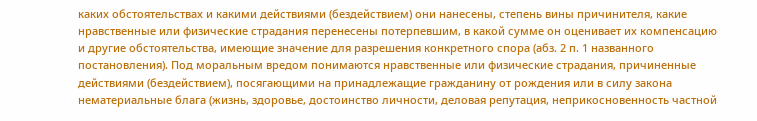каких обстоятельствах и какими действиями (бездействием) они нанесены, степень вины причинителя, какие нравственные или физические страдания перенесены потерпевшим, в какой сумме он оценивает их компенсацию и другие обстоятельства, имеющие значение для разрешения конкретного спора (абз. 2 п. 1 названного постановления). Под моральным вредом понимаются нравственные или физические страдания, причиненные действиями (бездействием), посягающими на принадлежащие гражданину от рождения или в силу закона нематериальные блага (жизнь, здоровье, достоинство личности, деловая репутация, неприкосновенность частной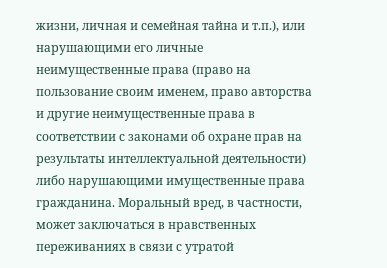жизни, личная и семейная тайна и т.п.), или нарушающими его личные неимущественные права (право на пользование своим именем, право авторства и другие неимущественные права в соответствии с законами об охране прав на результаты интеллектуальной деятельности) либо нарушающими имущественные права гражданина. Моральный вред, в частности, может заключаться в нравственных переживаниях в связи с утратой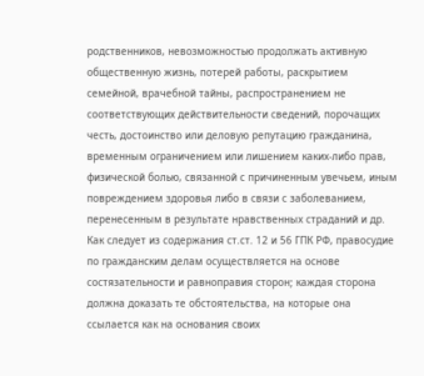родственников, невозможностью продолжать активную общественную жизнь, потерей работы, раскрытием семейной, врачебной тайны, распространением не соответствующих действительности сведений, порочащих честь, достоинство или деловую репутацию гражданина, временным ограничением или лишением каких-либо прав, физической болью, связанной с причиненным увечьем, иным повреждением здоровья либо в связи с заболеванием, перенесенным в результате нравственных страданий и др. Как следует из содержания ст.ст. 12 и 56 ГПК РФ, правосудие по гражданским делам осуществляется на основе состязательности и равноправия сторон; каждая сторона должна доказать те обстоятельства, на которые она ссылается как на основания своих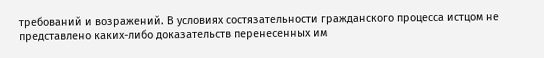требований и возражений. В условиях состязательности гражданского процесса истцом не представлено каких-либо доказательств перенесенных им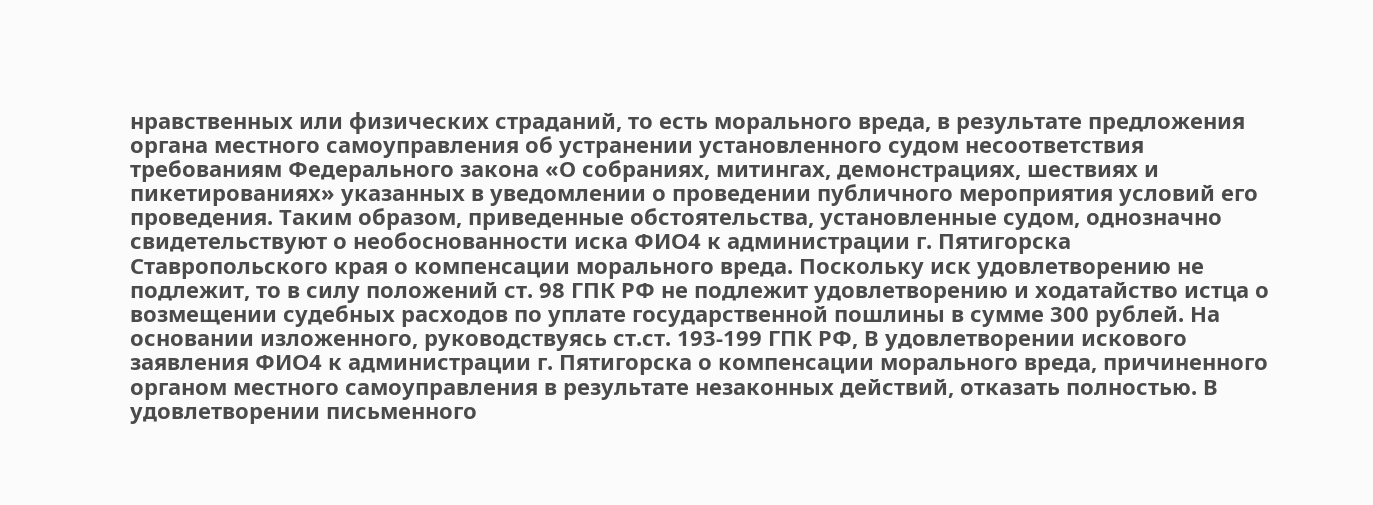нравственных или физических страданий, то есть морального вреда, в результате предложения органа местного самоуправления об устранении установленного судом несоответствия требованиям Федерального закона «О собраниях, митингах, демонстрациях, шествиях и пикетированиях» указанных в уведомлении о проведении публичного мероприятия условий его проведения. Таким образом, приведенные обстоятельства, установленные судом, однозначно свидетельствуют о необоснованности иска ФИО4 к администрации г. Пятигорска Ставропольского края о компенсации морального вреда. Поскольку иск удовлетворению не подлежит, то в силу положений ст. 98 ГПК РФ не подлежит удовлетворению и ходатайство истца о возмещении судебных расходов по уплате государственной пошлины в сумме 300 рублей. На основании изложенного, руководствуясь ст.ст. 193-199 ГПК РФ, В удовлетворении искового заявления ФИО4 к администрации г. Пятигорска о компенсации морального вреда, причиненного органом местного самоуправления в результате незаконных действий, отказать полностью. В удовлетворении письменного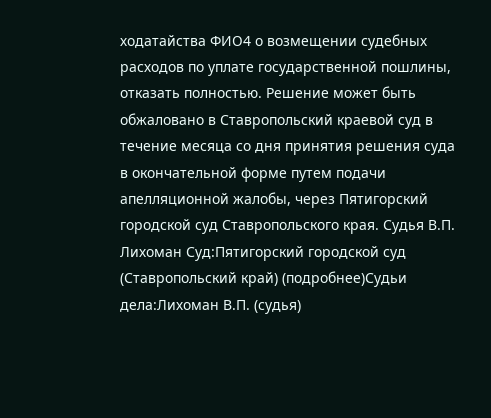ходатайства ФИО4 о возмещении судебных расходов по уплате государственной пошлины, отказать полностью. Решение может быть обжаловано в Ставропольский краевой суд в течение месяца со дня принятия решения суда в окончательной форме путем подачи апелляционной жалобы, через Пятигорский городской суд Ставропольского края. Судья В.П. Лихоман Суд:Пятигорский городской суд (Ставропольский край) (подробнее)Судьи дела:Лихоман В.П. (судья)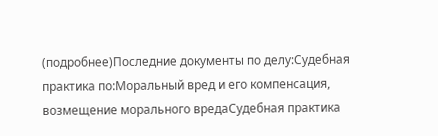(подробнее)Последние документы по делу:Судебная практика по:Моральный вред и его компенсация, возмещение морального вредаСудебная практика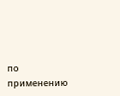по применению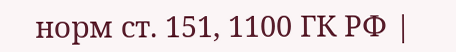норм ст. 151, 1100 ГК РФ |